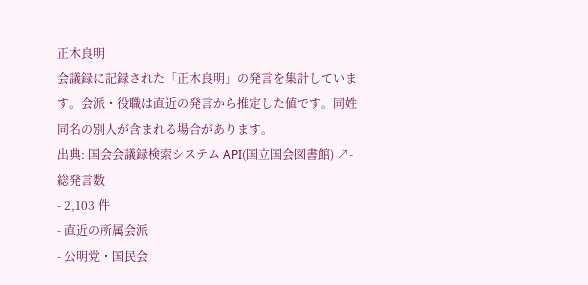正木良明
会議録に記録された「正木良明」の発言を集計しています。会派・役職は直近の発言から推定した値です。同姓同名の別人が含まれる場合があります。
出典: 国会会議録検索システム API(国立国会図書館) ↗- 総発言数
- 2,103 件
- 直近の所属会派
- 公明党・国民会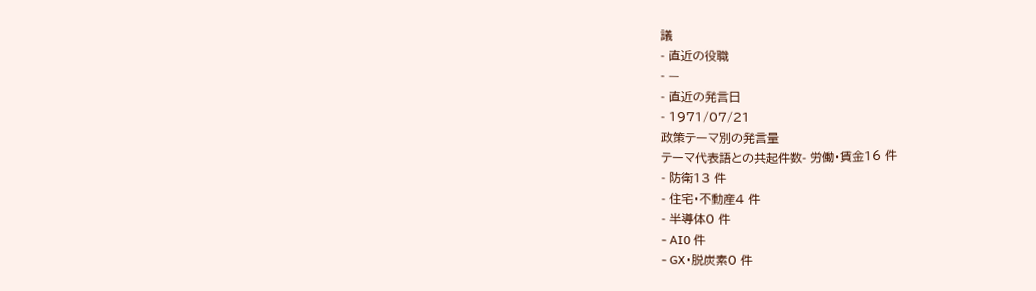議
- 直近の役職
- —
- 直近の発言日
- 1971/07/21
政策テーマ別の発言量
テーマ代表語との共起件数- 労働・賃金16 件
- 防衛13 件
- 住宅・不動産4 件
- 半導体0 件
- AI0 件
- GX・脱炭素0 件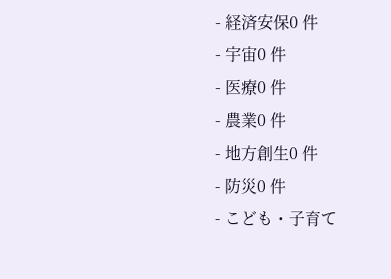- 経済安保0 件
- 宇宙0 件
- 医療0 件
- 農業0 件
- 地方創生0 件
- 防災0 件
- こども・子育て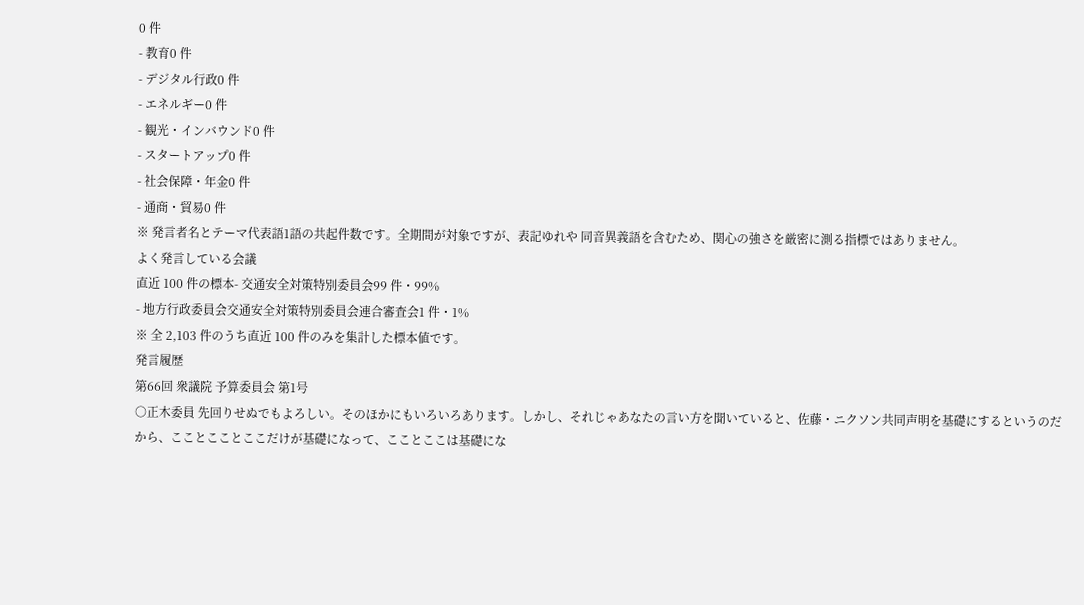0 件
- 教育0 件
- デジタル行政0 件
- エネルギー0 件
- 観光・インバウンド0 件
- スタートアップ0 件
- 社会保障・年金0 件
- 通商・貿易0 件
※ 発言者名とテーマ代表語1語の共起件数です。全期間が対象ですが、表記ゆれや 同音異義語を含むため、関心の強さを厳密に測る指標ではありません。
よく発言している会議
直近 100 件の標本- 交通安全対策特別委員会99 件・99%
- 地方行政委員会交通安全対策特別委員会連合審査会1 件・1%
※ 全 2,103 件のうち直近 100 件のみを集計した標本値です。
発言履歴
第66回 衆議院 予算委員会 第1号
○正木委員 先回りせぬでもよろしい。そのほかにもいろいろあります。しかし、それじゃあなたの言い方を聞いていると、佐藤・ニクソン共同声明を基礎にするというのだから、こことこことここだけが基礎になって、こことここは基礎にな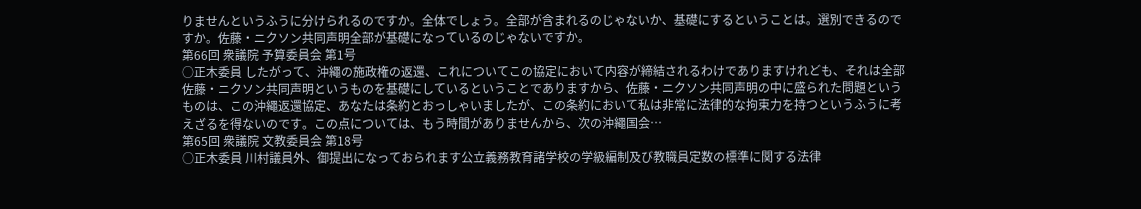りませんというふうに分けられるのですか。全体でしょう。全部が含まれるのじゃないか、基礎にするということは。選別できるのですか。佐藤・ニクソン共同声明全部が基礎になっているのじゃないですか。
第66回 衆議院 予算委員会 第1号
○正木委員 したがって、沖繩の施政権の返還、これについてこの協定において内容が締結されるわけでありますけれども、それは全部佐藤・ニクソン共同声明というものを基礎にしているということでありますから、佐藤・ニクソン共同声明の中に盛られた問題というものは、この沖繩返還協定、あなたは条約とおっしゃいましたが、この条約において私は非常に法律的な拘束力を持つというふうに考えざるを得ないのです。この点については、もう時間がありませんから、次の沖繩国会…
第65回 衆議院 文教委員会 第18号
○正木委員 川村議員外、御提出になっておられます公立義務教育諸学校の学級編制及び教職員定数の標準に関する法律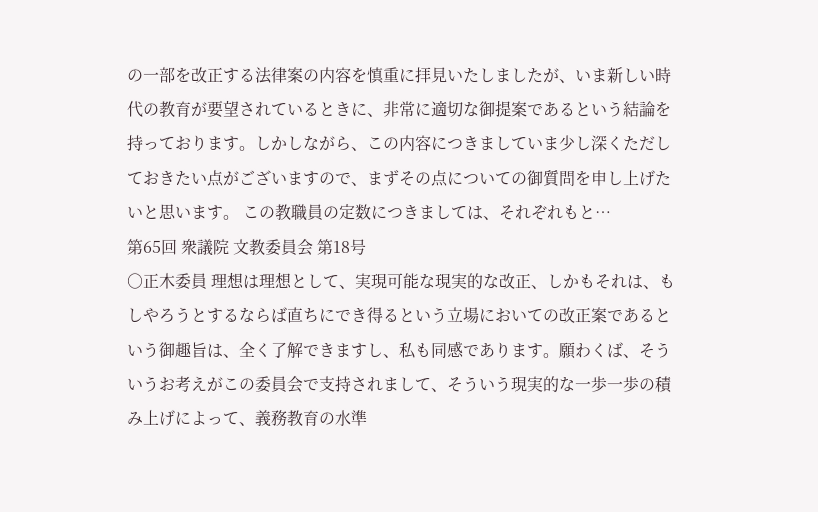の一部を改正する法律案の内容を慎重に拝見いたしましたが、いま新しい時代の教育が要望されているときに、非常に適切な御提案であるという結論を持っております。しかしながら、この内容につきましていま少し深くただしておきたい点がございますので、まずその点についての御質問を申し上げたいと思います。 この教職員の定数につきましては、それぞれもと…
第65回 衆議院 文教委員会 第18号
○正木委員 理想は理想として、実現可能な現実的な改正、しかもそれは、もしやろうとするならば直ちにでき得るという立場においての改正案であるという御趣旨は、全く了解できますし、私も同感であります。願わくば、そういうお考えがこの委員会で支持されまして、そういう現実的な一歩一歩の積み上げによって、義務教育の水準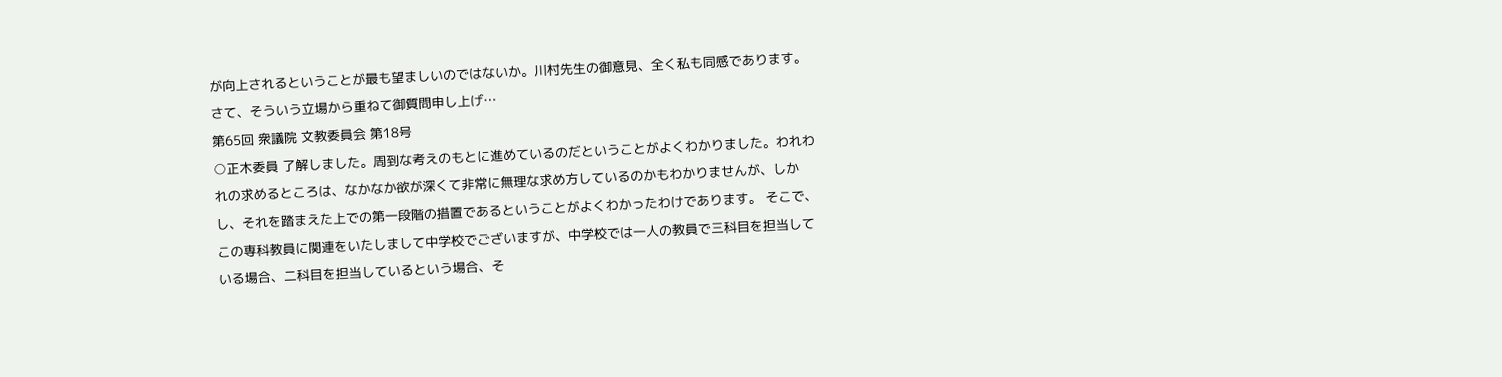が向上されるということが最も望ましいのではないか。川村先生の御意見、全く私も同感であります。 さて、そういう立場から重ねて御質問申し上げ…
第65回 衆議院 文教委員会 第18号
○正木委員 了解しました。周到な考えのもとに進めているのだということがよくわかりました。われわれの求めるところは、なかなか欲が深くて非常に無理な求め方しているのかもわかりませんが、しかし、それを踏まえた上での第一段階の措置であるということがよくわかったわけであります。 そこで、この専科教員に関連をいたしまして中学校でございますが、中学校では一人の教員で三科目を担当している場合、二科目を担当しているという場合、そ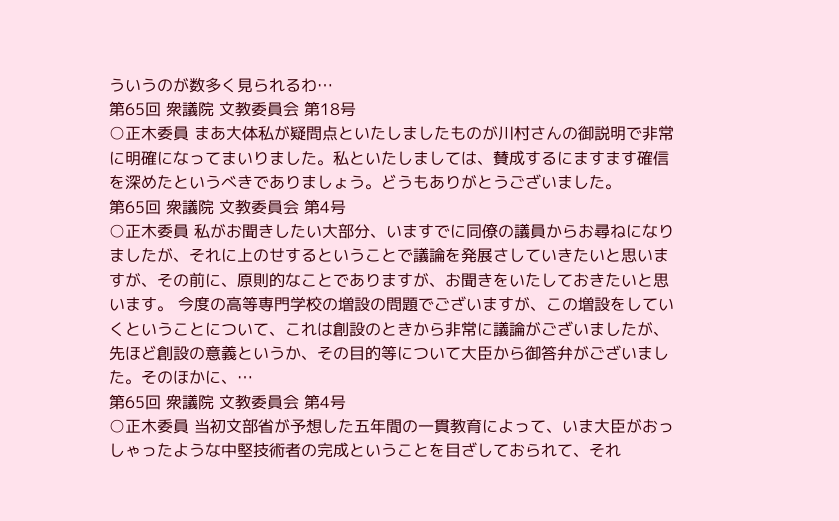ういうのが数多く見られるわ…
第65回 衆議院 文教委員会 第18号
○正木委員 まあ大体私が疑問点といたしましたものが川村さんの御説明で非常に明確になってまいりました。私といたしましては、賛成するにますます確信を深めたというべきでありましょう。どうもありがとうございました。
第65回 衆議院 文教委員会 第4号
○正木委員 私がお聞きしたい大部分、いますでに同僚の議員からお尋ねになりましたが、それに上のせするということで議論を発展さしていきたいと思いますが、その前に、原則的なことでありますが、お聞きをいたしておきたいと思います。 今度の高等専門学校の増設の問題でございますが、この増設をしていくということについて、これは創設のときから非常に議論がございましたが、先ほど創設の意義というか、その目的等について大臣から御答弁がございました。そのほかに、…
第65回 衆議院 文教委員会 第4号
○正木委員 当初文部省が予想した五年間の一貫教育によって、いま大臣がおっしゃったような中堅技術者の完成ということを目ざしておられて、それ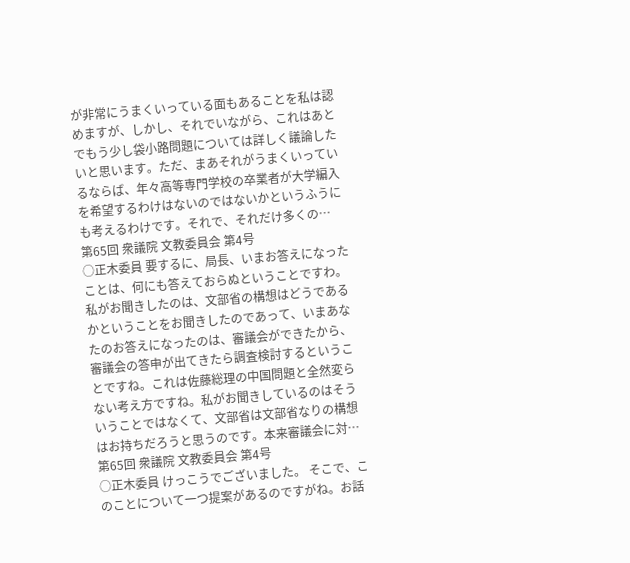が非常にうまくいっている面もあることを私は認めますが、しかし、それでいながら、これはあとでもう少し袋小路問題については詳しく議論したいと思います。ただ、まあそれがうまくいっているならば、年々高等専門学校の卒業者が大学編入を希望するわけはないのではないかというふうにも考えるわけです。それで、それだけ多くの…
第65回 衆議院 文教委員会 第4号
○正木委員 要するに、局長、いまお答えになったことは、何にも答えておらぬということですわ。私がお聞きしたのは、文部省の構想はどうであるかということをお聞きしたのであって、いまあなたのお答えになったのは、審議会ができたから、審議会の答申が出てきたら調査検討するということですね。これは佐藤総理の中国問題と全然変らない考え方ですね。私がお聞きしているのはそういうことではなくて、文部省は文部省なりの構想はお持ちだろうと思うのです。本来審議会に対…
第65回 衆議院 文教委員会 第4号
○正木委員 けっこうでございました。 そこで、このことについて一つ提案があるのですがね。お話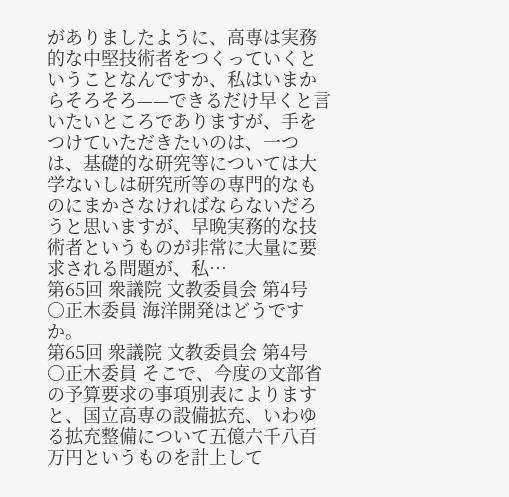がありましたように、高専は実務的な中堅技術者をつくっていくということなんですか、私はいまからそろそろ——できるだけ早くと言いたいところでありますが、手をつけていただきたいのは、一つは、基礎的な研究等については大学ないしは研究所等の専門的なものにまかさなければならないだろうと思いますが、早晩実務的な技術者というものが非常に大量に要求される問題が、私…
第65回 衆議院 文教委員会 第4号
○正木委員 海洋開発はどうですか。
第65回 衆議院 文教委員会 第4号
○正木委員 そこで、今度の文部省の予算要求の事項別表によりますと、国立高専の設備拡充、いわゆる拡充整備について五億六千八百万円というものを計上して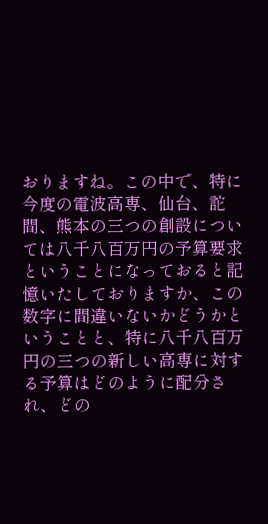おりますね。この中で、特に今度の電波高専、仙台、詑間、熊本の三つの創設については八千八百万円の予算要求ということになっておると記憶いたしておりますか、この数字に間違いないかどうかということと、特に八千八百万円の三つの新しい高専に対する予算はどのように配分され、どの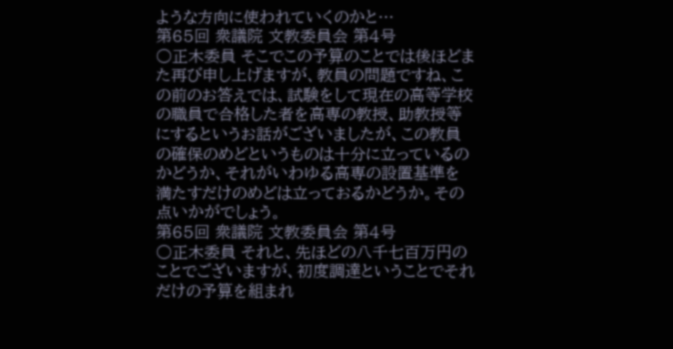ような方向に使われていくのかと…
第65回 衆議院 文教委員会 第4号
○正木委員 そこでこの予算のことでは後ほどまた再び申し上げますが、教員の問題ですね、この前のお答えでは、試験をして現在の高等学校の職員で合格した者を高専の教授、助教授等にするというお話がございましたが、この教員の確保のめどというものは十分に立っているのかどうか、それがいわゆる高専の設置基準を満たすだけのめどは立っておるかどうか。その点いかがでしょう。
第65回 衆議院 文教委員会 第4号
○正木委員 それと、先ほどの八千七百万円のことでございますが、初度調達ということでそれだけの予算を組まれ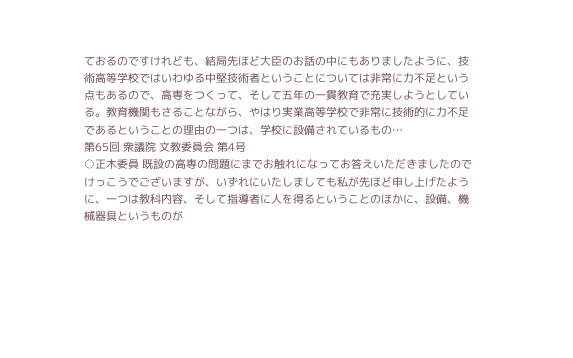ておるのですけれども、結局先ほど大臣のお話の中にもありましたように、技術高等学校ではいわゆる中堅技術者ということについては非常に力不足という点もあるので、高専をつくって、そして五年の一貫教育で充実しようとしている。教育機関もさることながら、やはり実業高等学校で非常に技術的に力不足であるということの理由の一つは、学校に設備されているもの…
第65回 衆議院 文教委員会 第4号
○正木委員 既設の高専の問題にまでお触れになってお答えいただきましたのでけっこうでございますが、いずれにいたしましても私が先ほど申し上げたように、一つは教科内容、そして指導者に人を得るということのほかに、設備、機械器具というものが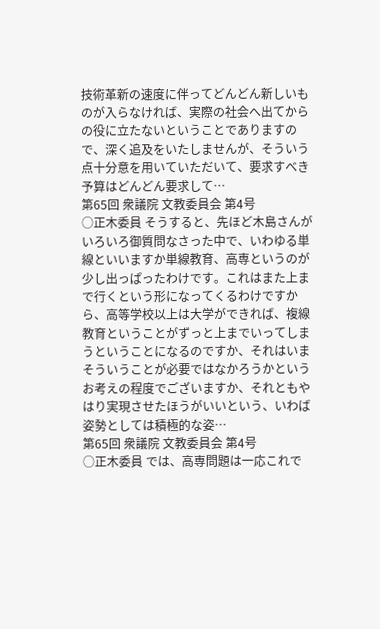技術革新の速度に伴ってどんどん新しいものが入らなければ、実際の社会へ出てからの役に立たないということでありますので、深く追及をいたしませんが、そういう点十分意を用いていただいて、要求すべき予算はどんどん要求して…
第65回 衆議院 文教委員会 第4号
○正木委員 そうすると、先ほど木島さんがいろいろ御質問なさった中で、いわゆる単線といいますか単線教育、高専というのが少し出っぱったわけです。これはまた上まで行くという形になってくるわけですから、高等学校以上は大学ができれば、複線教育ということがずっと上までいってしまうということになるのですか、それはいまそういうことが必要ではなかろうかというお考えの程度でございますか、それともやはり実現させたほうがいいという、いわば姿勢としては積極的な姿…
第65回 衆議院 文教委員会 第4号
○正木委員 では、高専問題は一応これで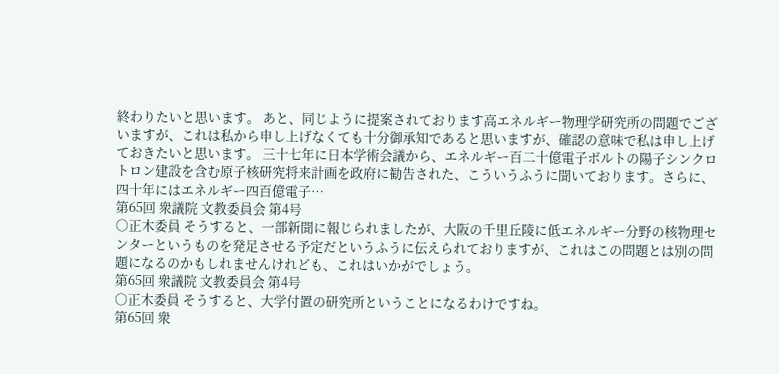終わりたいと思います。 あと、同じように提案されております高エネルギー物理学研究所の問題でございますが、これは私から申し上げなくても十分御承知であると思いますが、確認の意味で私は申し上げておきたいと思います。 三十七年に日本学術会議から、エネルギー百二十億電子ボルトの陽子シンクロトロン建設を含む原子核研究将来計画を政府に勧告された、こういうふうに聞いております。さらに、四十年にはエネルギー四百億電子…
第65回 衆議院 文教委員会 第4号
○正木委員 そうすると、一部新聞に報じられましたが、大阪の千里丘陵に低エネルギー分野の核物理センターというものを発足させる予定だというふうに伝えられておりますが、これはこの問題とは別の問題になるのかもしれませんけれども、これはいかがでしょう。
第65回 衆議院 文教委員会 第4号
○正木委員 そうすると、大学付置の研究所ということになるわけですね。
第65回 衆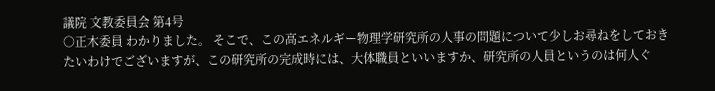議院 文教委員会 第4号
○正木委員 わかりました。 そこで、この高エネルギー物理学研究所の人事の問題について少しお尋ねをしておきたいわけでございますが、この研究所の完成時には、大体職員といいますか、研究所の人員というのは何人ぐ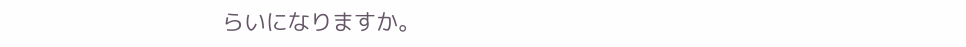らいになりますか。